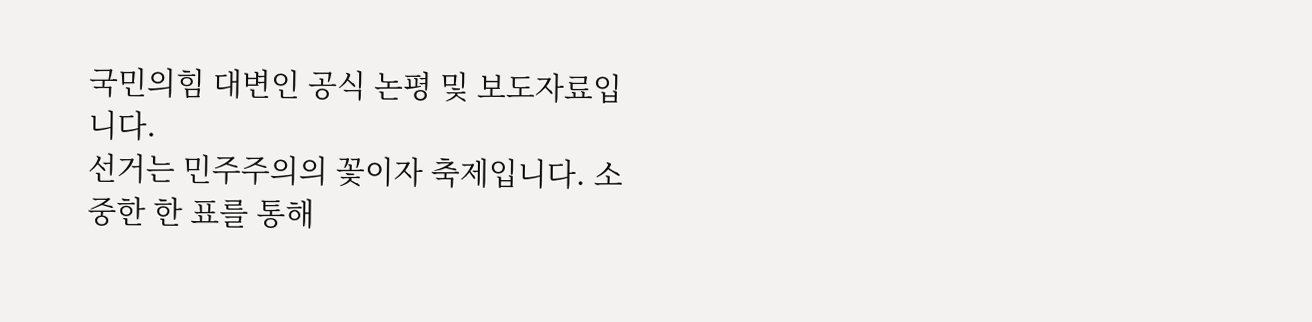국민의힘 대변인 공식 논평 및 보도자료입니다.
선거는 민주주의의 꽃이자 축제입니다. 소중한 한 표를 통해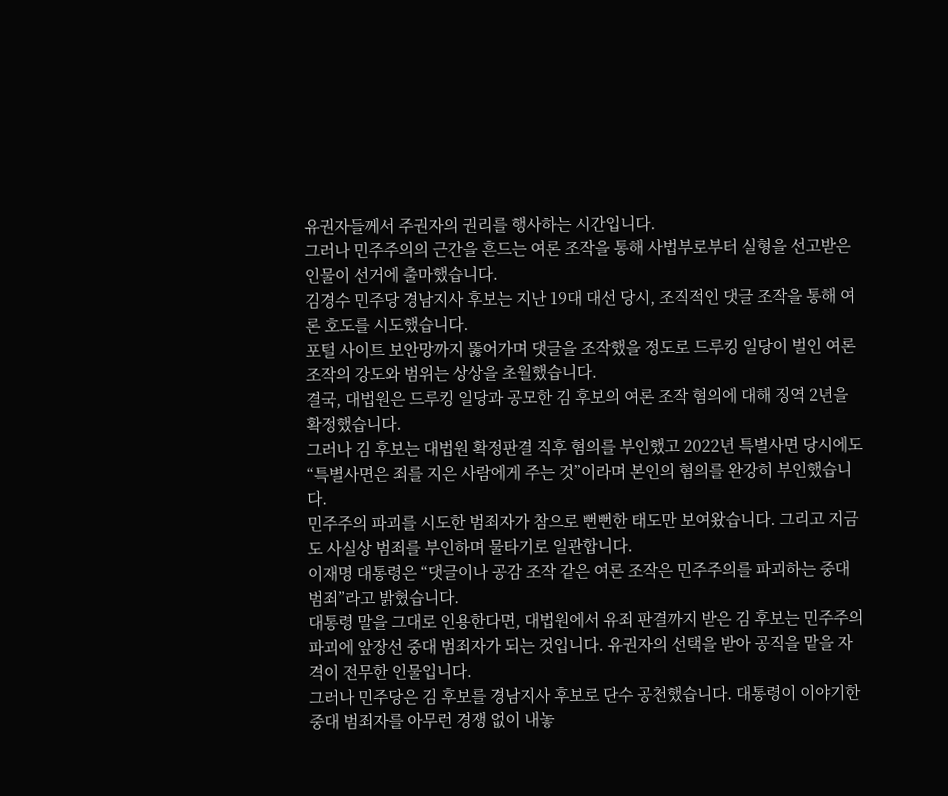유권자들께서 주권자의 권리를 행사하는 시간입니다.
그러나 민주주의의 근간을 흔드는 여론 조작을 통해 사법부로부터 실형을 선고받은 인물이 선거에 출마했습니다.
김경수 민주당 경남지사 후보는 지난 19대 대선 당시, 조직적인 댓글 조작을 통해 여론 호도를 시도했습니다.
포털 사이트 보안망까지 뚫어가며 댓글을 조작했을 정도로 드루킹 일당이 벌인 여론 조작의 강도와 범위는 상상을 초월했습니다.
결국, 대법원은 드루킹 일당과 공모한 김 후보의 여론 조작 혐의에 대해 징역 2년을 확정했습니다.
그러나 김 후보는 대법원 확정판결 직후 혐의를 부인했고 2022년 특별사면 당시에도 “특별사면은 죄를 지은 사람에게 주는 것”이라며 본인의 혐의를 완강히 부인했습니다.
민주주의 파괴를 시도한 범죄자가 참으로 뻔뻔한 태도만 보여왔습니다. 그리고 지금도 사실상 범죄를 부인하며 물타기로 일관합니다.
이재명 대통령은 “댓글이나 공감 조작 같은 여론 조작은 민주주의를 파괴하는 중대 범죄”라고 밝혔습니다.
대통령 말을 그대로 인용한다면, 대법원에서 유죄 판결까지 받은 김 후보는 민주주의 파괴에 앞장선 중대 범죄자가 되는 것입니다. 유권자의 선택을 받아 공직을 맡을 자격이 전무한 인물입니다.
그러나 민주당은 김 후보를 경남지사 후보로 단수 공천했습니다. 대통령이 이야기한 중대 범죄자를 아무런 경쟁 없이 내놓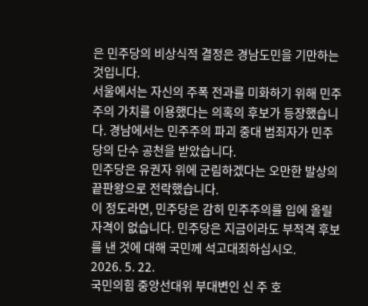은 민주당의 비상식적 결정은 경남도민을 기만하는 것입니다.
서울에서는 자신의 주폭 전과를 미화하기 위해 민주주의 가치를 이용했다는 의혹의 후보가 등장했습니다. 경남에서는 민주주의 파괴 중대 범죄자가 민주당의 단수 공천을 받았습니다.
민주당은 유권자 위에 군림하겠다는 오만한 발상의 끝판왕으로 전락했습니다.
이 정도라면, 민주당은 감히 민주주의를 입에 올릴 자격이 없습니다. 민주당은 지금이라도 부적격 후보를 낸 것에 대해 국민께 석고대죄하십시오.
2026. 5. 22.
국민의힘 중앙선대위 부대변인 신 주 호